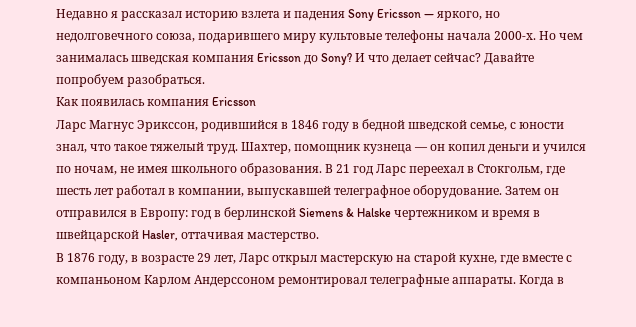Недавно я рассказал историю взлета и падения Sony Ericsson — яркого, но недолговечного союза, подарившего миру культовые телефоны начала 2000-х. Но чем занималась шведская компания Ericsson до Sony? И что делает сейчас? Давайте попробуем разобраться.
Как появилась компания Ericsson
Ларс Магнус Эрикссон, родившийся в 1846 году в бедной шведской семье, с юности знал, что такое тяжелый труд. Шахтер, помощник кузнеца — он копил деньги и учился по ночам, не имея школьного образования. В 21 год Ларс переехал в Стокгольм, где шесть лет работал в компании, выпускавшей телеграфное оборудование. Затем он отправился в Европу: год в берлинской Siemens & Halske чертежником и время в швейцарской Hasler, оттачивая мастерство.
В 1876 году, в возрасте 29 лет, Ларс открыл мастерскую на старой кухне, где вместе с компаньоном Карлом Андерссоном ремонтировал телеграфные аппараты. Когда в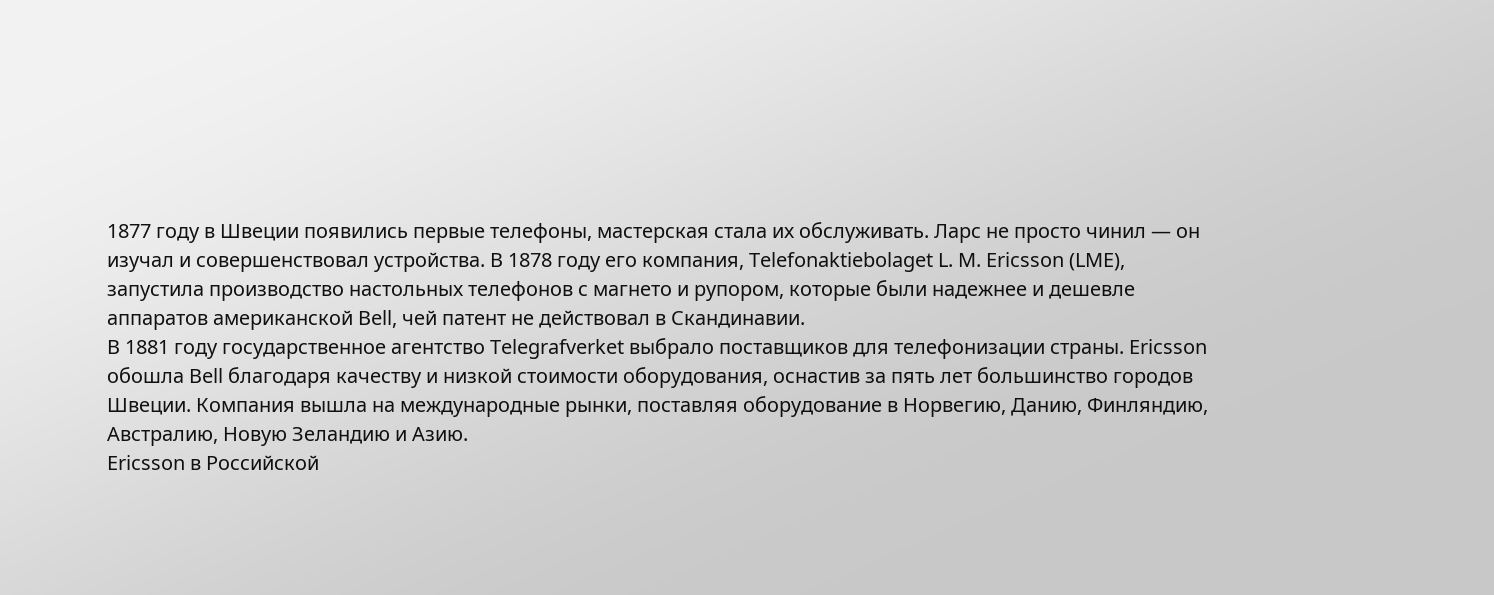1877 году в Швеции появились первые телефоны, мастерская стала их обслуживать. Ларс не просто чинил — он изучал и совершенствовал устройства. В 1878 году его компания, Telefonaktiebolaget L. M. Ericsson (LME), запустила производство настольных телефонов с магнето и рупором, которые были надежнее и дешевле аппаратов американской Bell, чей патент не действовал в Скандинавии.
В 1881 году государственное агентство Telegrafverket выбрало поставщиков для телефонизации страны. Ericsson обошла Bell благодаря качеству и низкой стоимости оборудования, оснастив за пять лет большинство городов Швеции. Компания вышла на международные рынки, поставляя оборудование в Норвегию, Данию, Финляндию, Австралию, Новую Зеландию и Азию.
Ericsson в Российской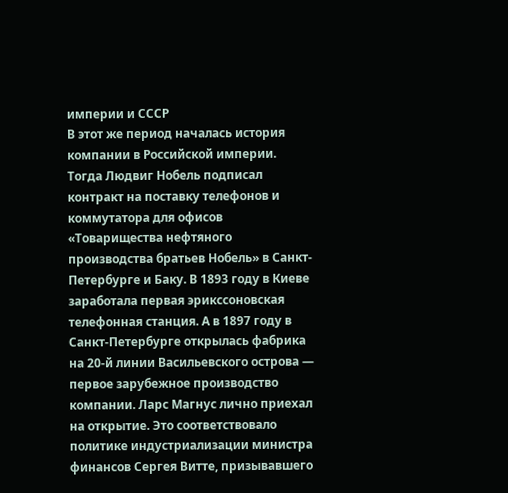империи и СССР
В этот же период началась история компании в Российской империи. Тогда Людвиг Нобель подписал контракт на поставку телефонов и коммутатора для офисов «Товарищества нефтяного производства братьев Нобель» в Санкт-Петербурге и Баку. В 1893 году в Киеве заработала первая эрикссоновская телефонная станция. А в 1897 году в Санкт-Петербурге открылась фабрика на 20-й линии Васильевского острова — первое зарубежное производство компании. Ларс Магнус лично приехал на открытие. Это соответствовало политике индустриализации министра финансов Сергея Витте, призывавшего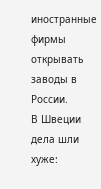иностранные фирмы открывать заводы в России.
В Швеции дела шли хуже: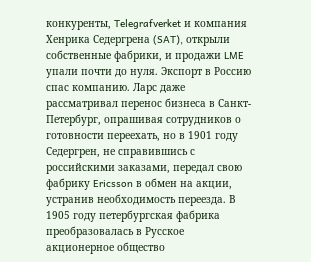конкуренты, Telegrafverket и компания Хенрика Седергрена (SAT), открыли собственные фабрики, и продажи LME упали почти до нуля. Экспорт в Россию спас компанию. Ларс даже рассматривал перенос бизнеса в Санкт-Петербург, опрашивая сотрудников о готовности переехать, но в 1901 году Седергрен, не справившись с российскими заказами, передал свою фабрику Ericsson в обмен на акции, устранив необходимость переезда. В 1905 году петербургская фабрика преобразовалась в Русское акционерное общество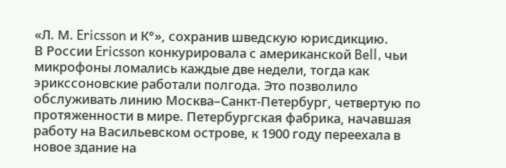«Л. М. Ericsson и К°», сохранив шведскую юрисдикцию.
В России Ericsson конкурировала с американской Bell, чьи микрофоны ломались каждые две недели, тогда как эрикссоновские работали полгода. Это позволило обслуживать линию Москва–Санкт-Петербург, четвертую по протяженности в мире. Петербургская фабрика, начавшая работу на Васильевском острове, к 1900 году переехала в новое здание на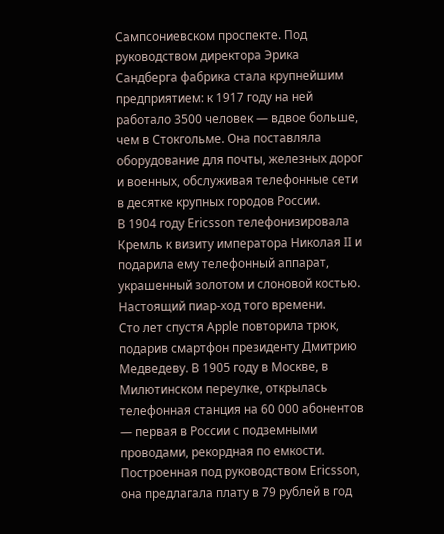Сампсониевском проспекте. Под руководством директора Эрика Сандберга фабрика стала крупнейшим предприятием: к 1917 году на ней работало 3500 человек — вдвое больше, чем в Стокгольме. Она поставляла оборудование для почты, железных дорог и военных, обслуживая телефонные сети в десятке крупных городов России.
В 1904 году Ericsson телефонизировала Кремль к визиту императора Николая II и подарила ему телефонный аппарат, украшенный золотом и слоновой костью. Настоящий пиар-ход того времени.
Сто лет спустя Apple повторила трюк, подарив смартфон президенту Дмитрию Медведеву. В 1905 году в Москве, в Милютинском переулке, открылась телефонная станция на 60 000 абонентов — первая в России с подземными проводами, рекордная по емкости. Построенная под руководством Ericsson, она предлагала плату в 79 рублей в год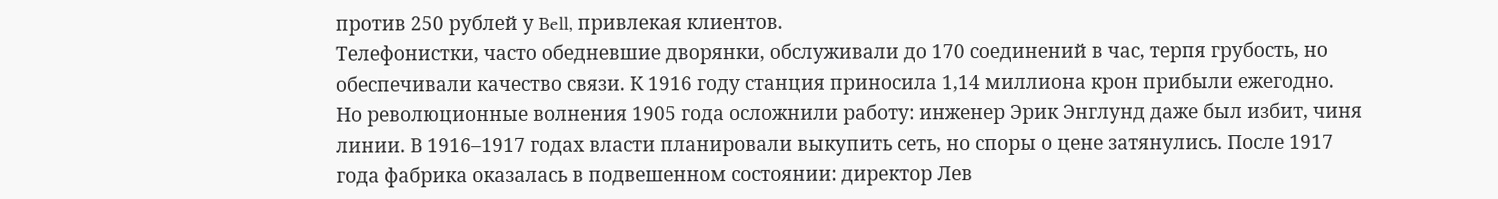против 250 рублей у Bell, привлекая клиентов.
Телефонистки, часто обедневшие дворянки, обслуживали до 170 соединений в час, терпя грубость, но обеспечивали качество связи. К 1916 году станция приносила 1,14 миллиона крон прибыли ежегодно.
Но революционные волнения 1905 года осложнили работу: инженер Эрик Энглунд даже был избит, чиня линии. В 1916–1917 годах власти планировали выкупить сеть, но споры о цене затянулись. После 1917 года фабрика оказалась в подвешенном состоянии: директор Лев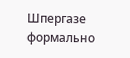Шпергазе формально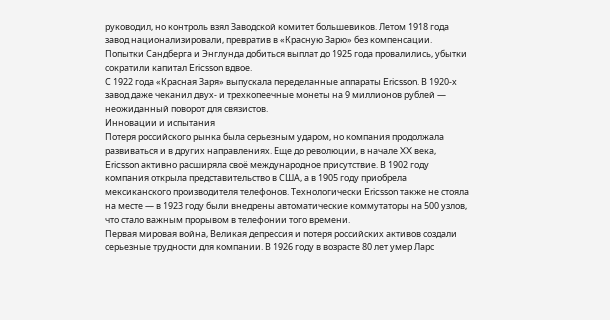руководил, но контроль взял Заводской комитет большевиков. Летом 1918 года завод национализировали, превратив в «Красную Зарю» без компенсации. Попытки Сандберга и Энглунда добиться выплат до 1925 года провалились, убытки сократили капитал Ericsson вдвое.
С 1922 года «Красная Заря» выпускала переделанные аппараты Ericsson. В 1920-х завод даже чеканил двух- и трехкопеечные монеты на 9 миллионов рублей — неожиданный поворот для связистов.
Инновации и испытания
Потеря российского рынка была серьезным ударом, но компания продолжала развиваться и в других направлениях. Еще до революции, в начале XX века, Ericsson активно расширяла своё международное присутствие. В 1902 году компания открыла представительство в США, а в 1905 году приобрела мексиканского производителя телефонов. Технологически Ericsson также не стояла на месте — в 1923 году были внедрены автоматические коммутаторы на 500 узлов, что стало важным прорывом в телефонии того времени.
Первая мировая война, Великая депрессия и потеря российских активов создали серьезные трудности для компании. В 1926 году в возрасте 80 лет умер Ларс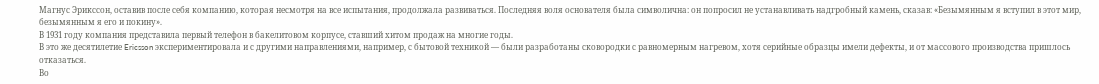Магнус Эрикссон, оставив после себя компанию, которая несмотря на все испытания, продолжала развиваться. Последняя воля основателя была символична: он попросил не устанавливать надгробный камень, сказав: «Безымянным я вступил в этот мир, безымянным я его и покину».
В 1931 году компания представила первый телефон в бакелитовом корпусе, ставший хитом продаж на многие годы.
В это же десятилетие Ericsson экспериментировала и с другими направлениями, например, с бытовой техникой — были разработаны сковородки с равномерным нагревом, хотя серийные образцы имели дефекты, и от массового производства пришлось отказаться.
Во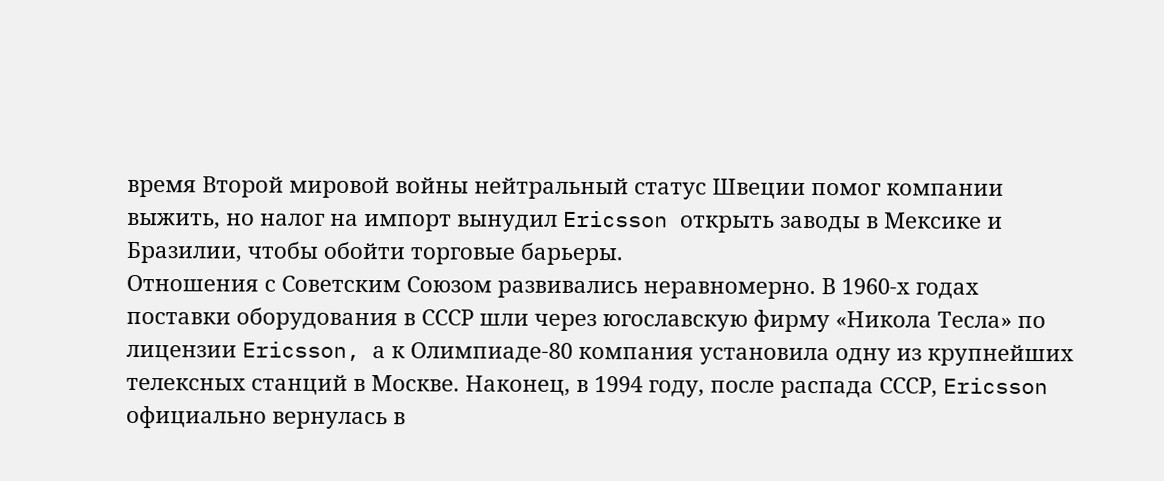время Второй мировой войны нейтральный статус Швеции помог компании выжить, но налог на импорт вынудил Ericsson открыть заводы в Мексике и Бразилии, чтобы обойти торговые барьеры.
Отношения с Советским Союзом развивались неравномерно. В 1960-х годах поставки оборудования в СССР шли через югославскую фирму «Никола Тесла» по лицензии Ericsson, а к Олимпиаде-80 компания установила одну из крупнейших телексных станций в Москве. Наконец, в 1994 году, после распада СССР, Ericsson официально вернулась в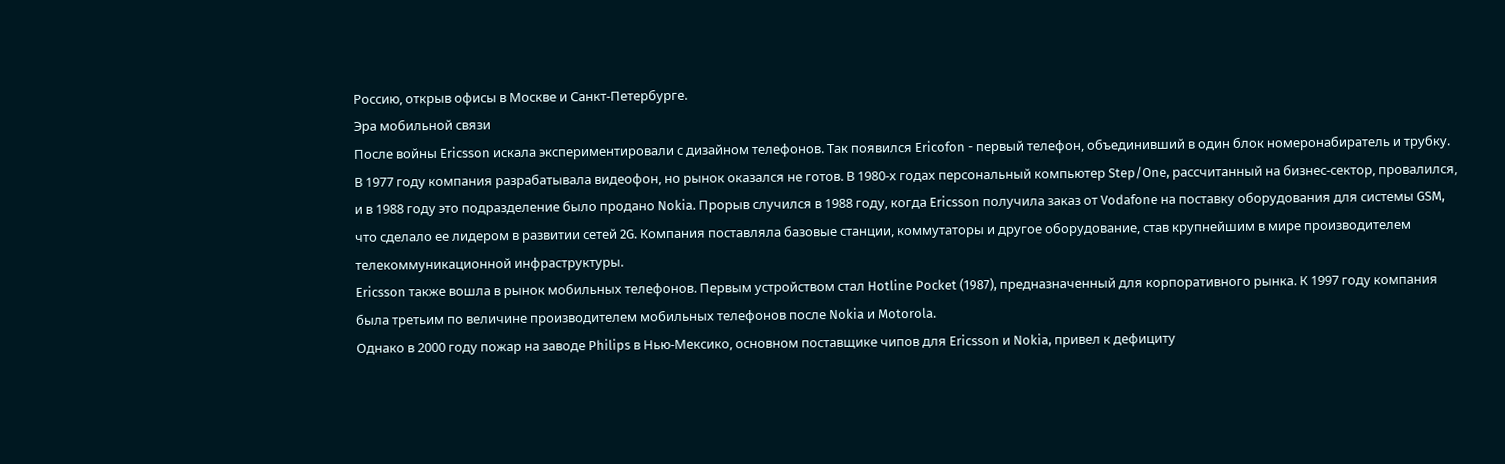Россию, открыв офисы в Москве и Санкт-Петербурге.
Эра мобильной связи
После войны Ericsson искала экспериментировали с дизайном телефонов. Так появился Ericofon - первый телефон, объединивший в один блок номеронабиратель и трубку.
В 1977 году компания разрабатывала видеофон, но рынок оказался не готов. В 1980-х годах персональный компьютер Step/One, рассчитанный на бизнес-сектор, провалился, и в 1988 году это подразделение было продано Nokia. Прорыв случился в 1988 году, когда Ericsson получила заказ от Vodafone на поставку оборудования для системы GSM, что сделало ее лидером в развитии сетей 2G. Компания поставляла базовые станции, коммутаторы и другое оборудование, став крупнейшим в мире производителем телекоммуникационной инфраструктуры.
Ericsson также вошла в рынок мобильных телефонов. Первым устройством стал Hotline Pocket (1987), предназначенный для корпоративного рынка. К 1997 году компания была третьим по величине производителем мобильных телефонов после Nokia и Motorola.
Однако в 2000 году пожар на заводе Philips в Нью-Мексико, основном поставщике чипов для Ericsson и Nokia, привел к дефициту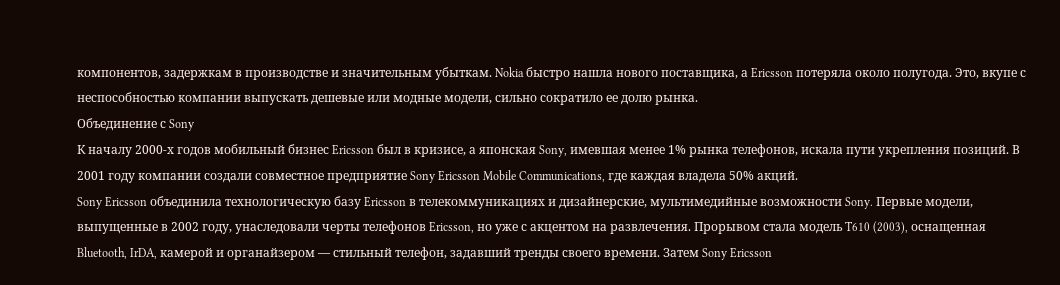компонентов, задержкам в производстве и значительным убыткам. Nokia быстро нашла нового поставщика, а Ericsson потеряла около полугода. Это, вкупе с неспособностью компании выпускать дешевые или модные модели, сильно сократило ее долю рынка.
Объединение с Sony
К началу 2000-х годов мобильный бизнес Ericsson был в кризисе, а японская Sony, имевшая менее 1% рынка телефонов, искала пути укрепления позиций. В 2001 году компании создали совместное предприятие Sony Ericsson Mobile Communications, где каждая владела 50% акций.
Sony Ericsson объединила технологическую базу Ericsson в телекоммуникациях и дизайнерские, мультимедийные возможности Sony. Первые модели, выпущенные в 2002 году, унаследовали черты телефонов Ericsson, но уже с акцентом на развлечения. Прорывом стала модель T610 (2003), оснащенная Bluetooth, IrDA, камерой и органайзером — стильный телефон, задавший тренды своего времени. Затем Sony Ericsson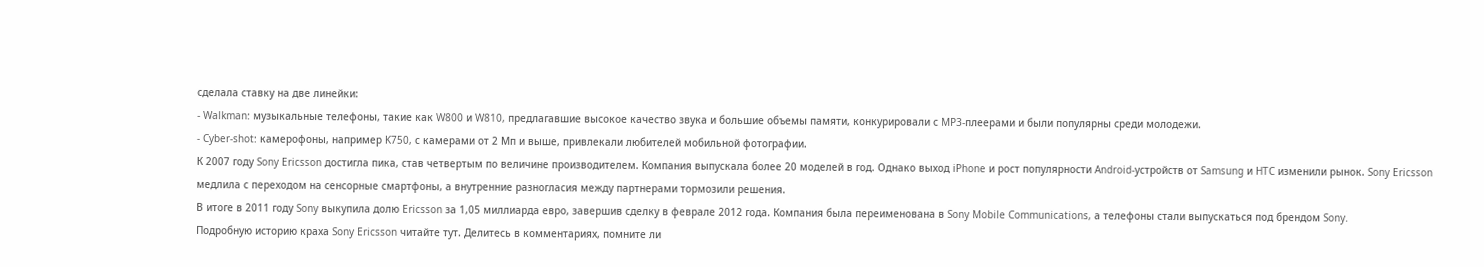сделала ставку на две линейки:
- Walkman: музыкальные телефоны, такие как W800 и W810, предлагавшие высокое качество звука и большие объемы памяти, конкурировали с MP3-плеерами и были популярны среди молодежи.
- Cyber-shot: камерофоны, например K750, с камерами от 2 Мп и выше, привлекали любителей мобильной фотографии.
К 2007 году Sony Ericsson достигла пика, став четвертым по величине производителем. Компания выпускала более 20 моделей в год. Однако выход iPhone и рост популярности Android-устройств от Samsung и HTC изменили рынок. Sony Ericsson медлила с переходом на сенсорные смартфоны, а внутренние разногласия между партнерами тормозили решения.
В итоге в 2011 году Sony выкупила долю Ericsson за 1,05 миллиарда евро, завершив сделку в феврале 2012 года. Компания была переименована в Sony Mobile Communications, а телефоны стали выпускаться под брендом Sony.
Подробную историю краха Sony Ericsson читайте тут. Делитесь в комментариях, помните ли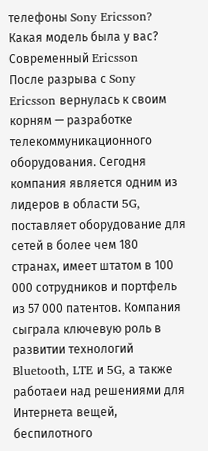телефоны Sony Ericsson? Какая модель была у вас?
Современный Ericsson
После разрыва с Sony Ericsson вернулась к своим корням — разработке телекоммуникационного оборудования. Сегодня компания является одним из лидеров в области 5G, поставляет оборудование для сетей в более чем 180 странах, имеет штатом в 100 000 сотрудников и портфель из 57 000 патентов. Компания сыграла ключевую роль в развитии технологий Bluetooth, LTE и 5G, а также работаеи над решениями для Интернета вещей, беспилотного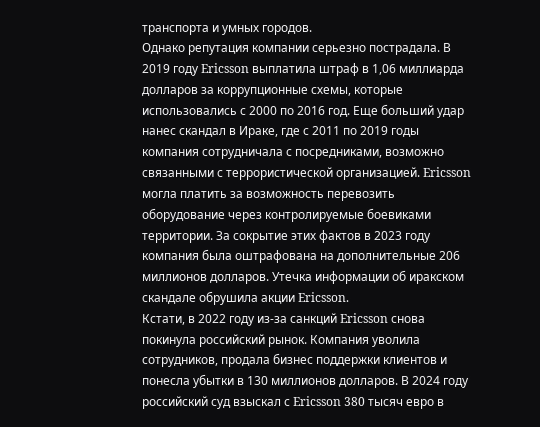транспорта и умных городов.
Однако репутация компании серьезно пострадала. В 2019 году Ericsson выплатила штраф в 1,06 миллиарда долларов за коррупционные схемы, которые использовались с 2000 по 2016 год. Еще больший удар нанес скандал в Ираке, где с 2011 по 2019 годы компания сотрудничала с посредниками, возможно связанными с террористической организацией. Ericsson могла платить за возможность перевозить оборудование через контролируемые боевиками территории. За сокрытие этих фактов в 2023 году компания была оштрафована на дополнительные 206 миллионов долларов. Утечка информации об иракском скандале обрушила акции Ericsson.
Кстати, в 2022 году из-за санкций Ericsson снова покинула российский рынок. Компания уволила сотрудников, продала бизнес поддержки клиентов и понесла убытки в 130 миллионов долларов. В 2024 году российский суд взыскал с Ericsson 380 тысяч евро в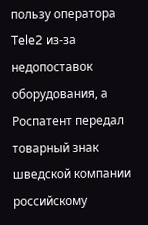пользу оператора Tele2 из-за недопоставок оборудования, а Роспатент передал товарный знак шведской компании российскому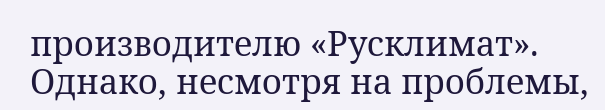производителю «Русклимат».
Однако, несмотря на проблемы,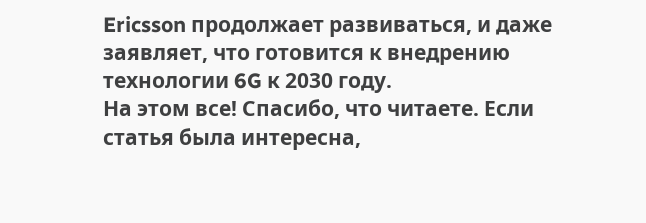Ericsson продолжает развиваться, и даже заявляет, что готовится к внедрению технологии 6G к 2030 году.
На этом все! Спасибо, что читаете. Если статья была интересна,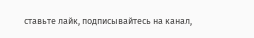ставьте лайк, подписывайтесь на канал,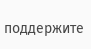поддержите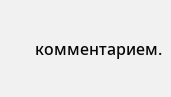комментарием.